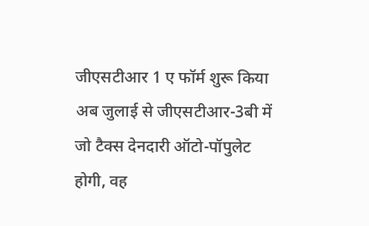जीएसटीआर 1 ए फॉर्म शुरू किया
अब जुलाई से जीएसटीआर-3बी में जो टैक्स देनदारी ऑटो-पॉपुलेट होगी, वह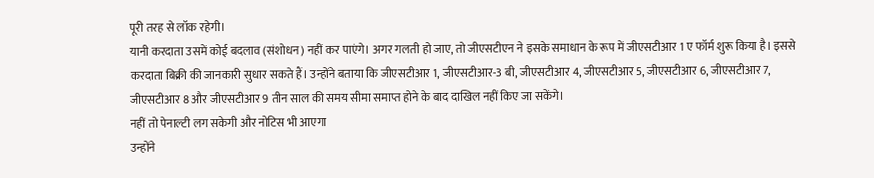पूरी तरह से लॉक रहेगी।
यानी करदाता उसमें कोई बदलाव (संशोधन) नहीं कर पाएंगे। अगर गलती हो जाए, तो जीएसटीएन ने इसके समाधान के रूप में जीएसटीआर 1 ए फॉर्म शुरू किया है। इससे करदाता बिक्री की जानकारी सुधार सकते हैं। उन्होंने बताया कि जीएसटीआर 1, जीएसटीआर-3 बी, जीएसटीआर 4, जीएसटीआर 5, जीएसटीआर 6, जीएसटीआर 7, जीएसटीआर 8 और जीएसटीआर 9 तीन साल की समय सीमा समाप्त होने के बाद दाखिल नहीं किए जा सकेंगे।
नहीं तो पेनाल्टी लग सकेगी और नोटिस भी आएगा
उन्होंने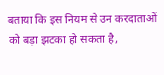बताया कि इस नियम से उन करदाताओं को बड़ा झटका हो सकता है,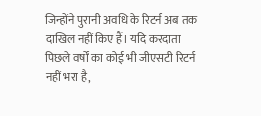जिन्होंने पुरानी अवधि के रिटर्न अब तक दाखिल नहीं किए हैं। यदि करदाता पिछले वर्षों का कोई भी जीएसटी रिटर्न नहीं भरा है,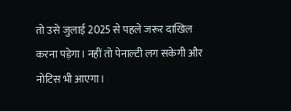तो उसे जुलाई 2025 से पहले जरूर दाखिल करना पड़ेगा। नहीं तो पेनाल्टी लग सकेगी और नोटिस भी आएगा।